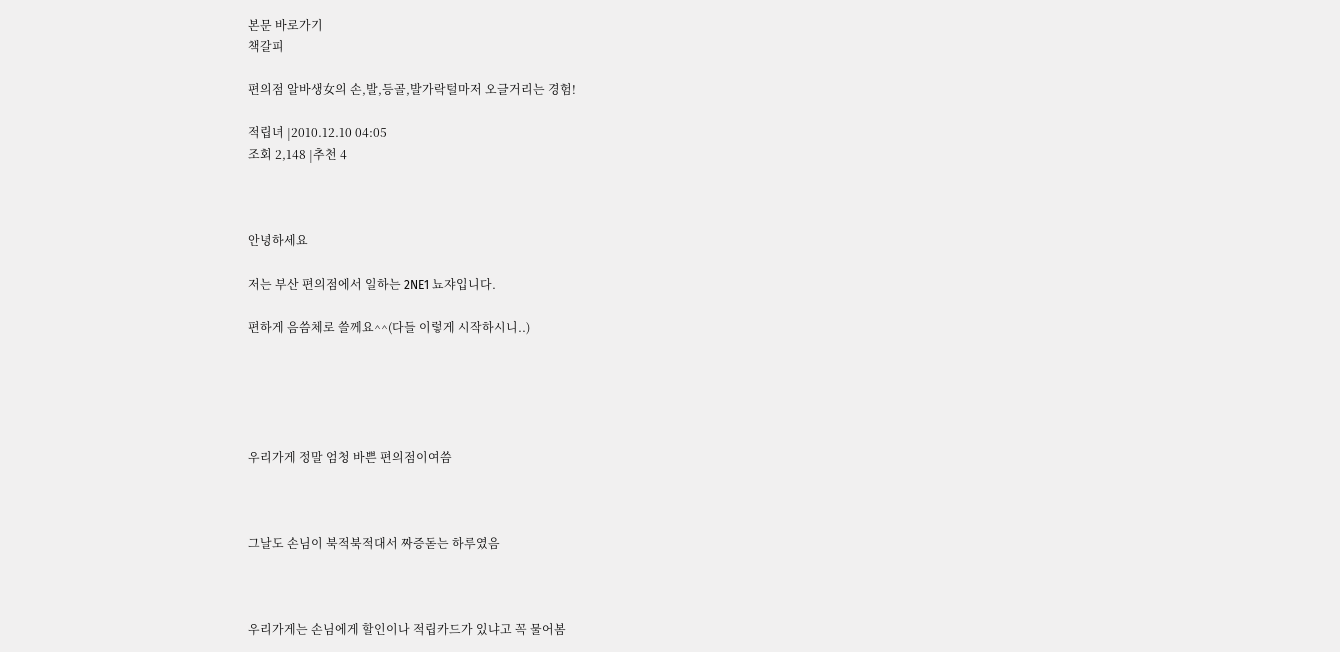본문 바로가기
책갈피

편의점 알바생女의 손,발,등골,발가락털마저 오글거리는 경험!

적립녀 |2010.12.10 04:05
조회 2,148 |추천 4



안녕하세요

저는 부산 편의점에서 일하는 2NE1 뇨쟈입니다.

편하게 음씀체로 쓸께요^^(다들 이렇게 시작하시니..)





우리가게 정말 엄청 바쁜 편의점이여씀



그날도 손님이 북적북적대서 짜증돋는 하루였음



우리가게는 손님에게 할인이나 적립카드가 있냐고 꼭 물어봄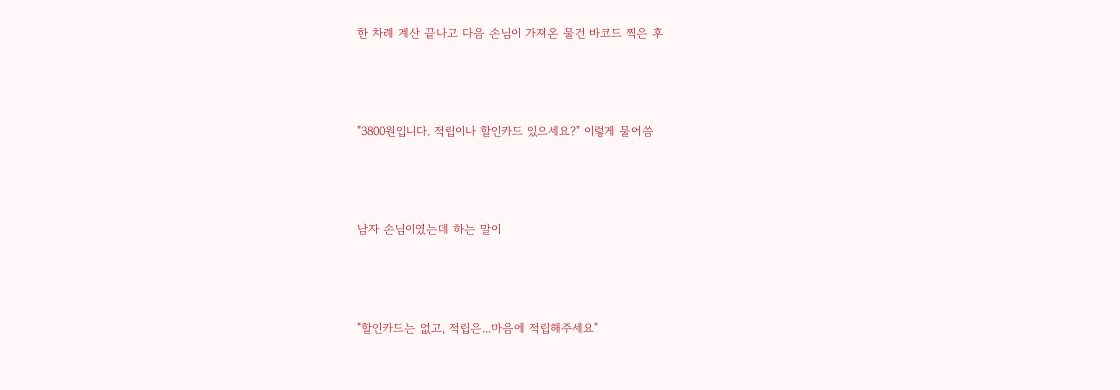한 차례 계산 끝나고 다음 손님이 가져온 물건 바코드 찍은 후



"3800원입니다. 적립이나 할인카드 있으세요?" 이렇게 물어씀



남자 손님이였는데 하는 말이



"할인카드는 없고, 적립은...마음에 적립해주세요"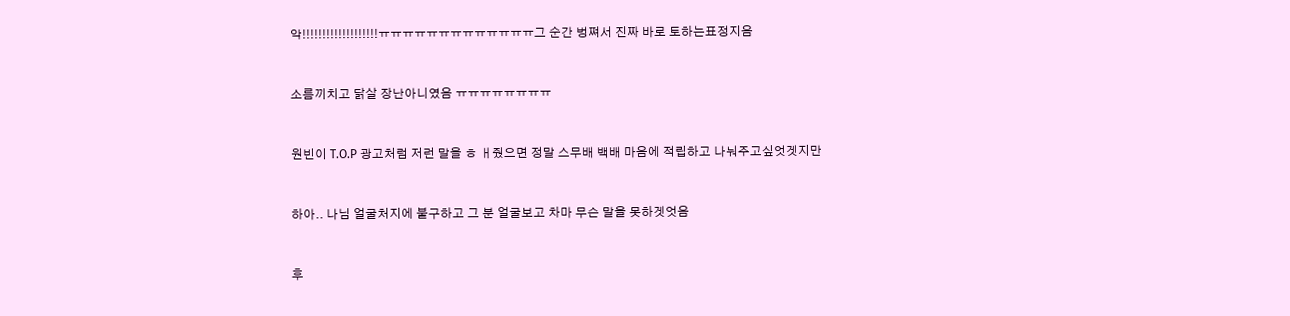악!!!!!!!!!!!!!!!!!!!ㅠㅠㅠㅠㅠㅠㅠㅠㅠㅠㅠㅠㅠ그 순간 벙쪄서 진짜 바로 토하는표정지음



소름끼치고 닭살 장난아니였음 ㅠㅠㅠㅠㅠㅠㅠㅠ



원빈이 T.O.P 광고처럼 저런 말을 ㅎ ㅐ줬으면 정말 스무배 백배 마음에 적립하고 나눠주고싶엇겟지만



하아.. 나님 얼굴처지에 불구하고 그 분 얼굴보고 차마 무슨 말을 못하겟엇음



후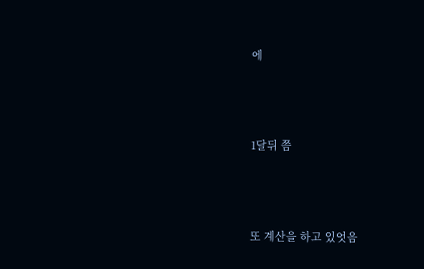에



1달뒤 쯤



또 계산을 하고 있엇음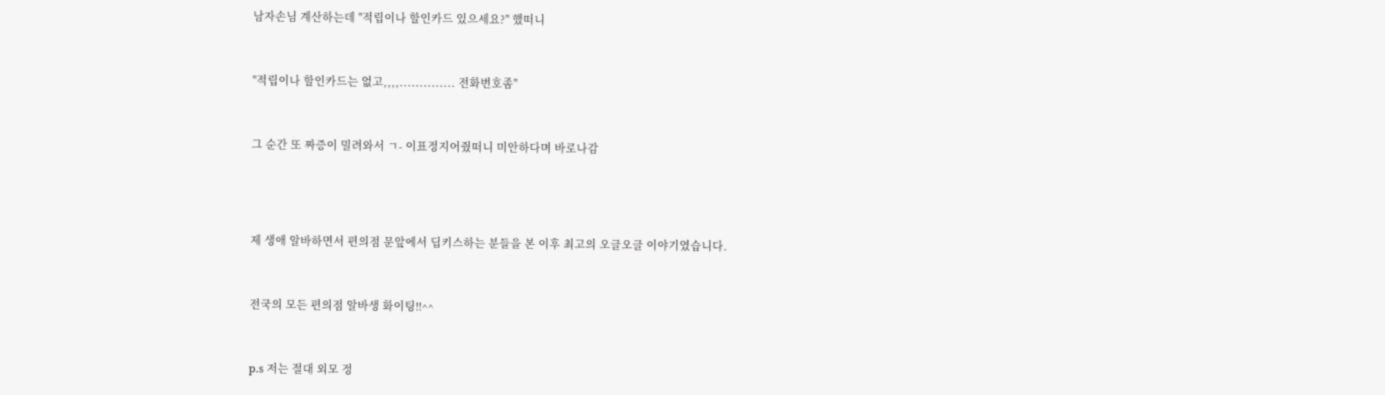남자손님 계산하는데 "적립이나 할인카드 있으세요?" 했떠니



"적립이나 할인카드는 없고,,,,.............. 전화번호좀"



그 순간 또 짜증이 밀려와서 ㄱ- 이표정지어줬떠니 미안하다며 바로나감





제 생애 알바하면서 편의점 문앞에서 딥키스하는 분들을 본 이후 최고의 오글오글 이야기였습니다.



전국의 모든 편의점 알바생 화이팅!!^^



p.s 저는 절대 외모 정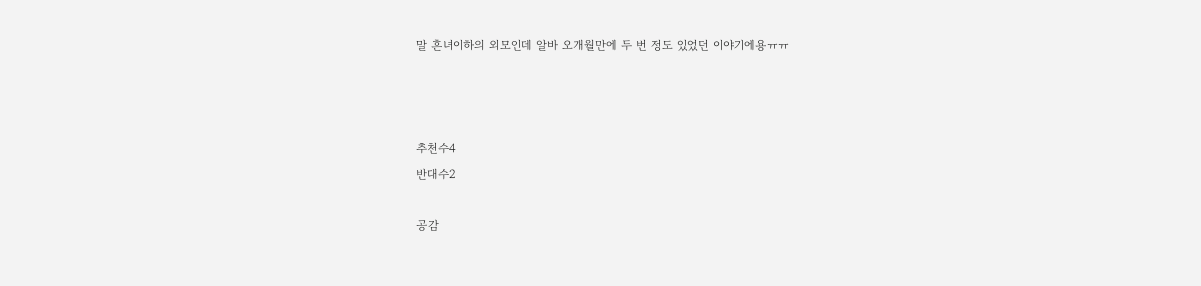말 흔녀이하의 외모인데 알바 오개월만에 두 번 정도 있었던 이야기에용ㅠㅠ



추천수4
반대수2

공감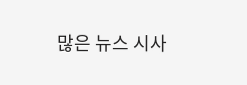많은 뉴스 시사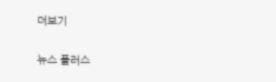더보기

뉴스 플러스